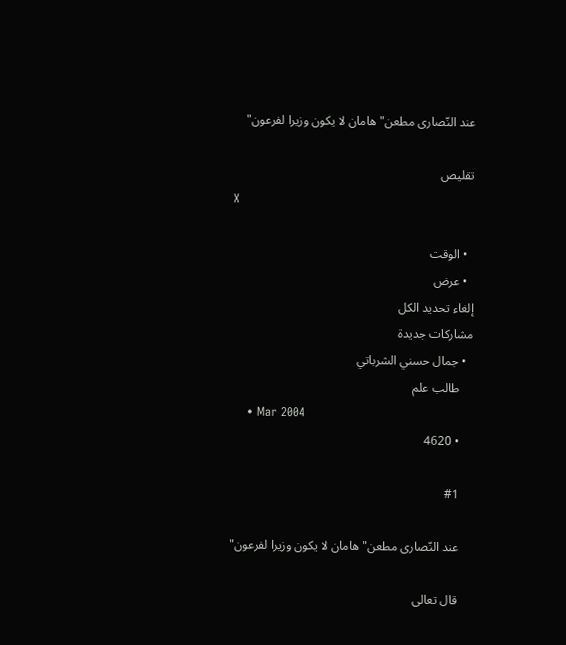عند النّصارى مطعن"هامان لا يكون وزيرا لفرعون"

تقليص
X

  • الوقت
  • عرض
إلغاء تحديد الكل
مشاركات جديدة
  • جمال حسني الشرباتي
    طالب علم
    • Mar 2004
    • 4620

    #1

    عند النّصارى مطعن"هامان لا يكون وزيرا لفرعون"

    قال تعالى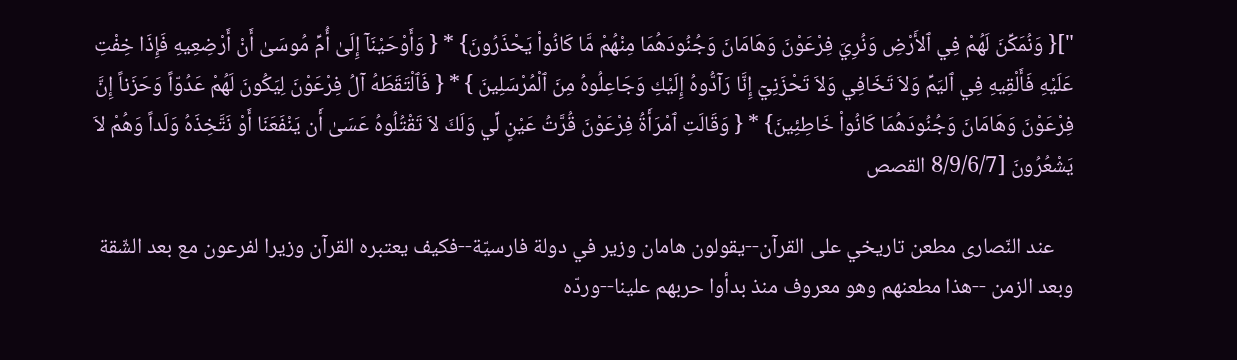"]{ وَنُمَكِّنَ لَهُمْ فِي ٱلأَرْضِ وَنُرِيَ فِرْعَوْنَ وَهَامَانَ وَجُنُودَهُمَا مِنْهُمْ مَّا كَانُواْ يَحْذَرُونَ} * { وَأَوْحَيْنَآ إِلَىٰ أُمِّ مُوسَىٰ أَنْ أَرْضِعِيهِ فَإِذَا خِفْتِ عَلَيْهِ فَأَلْقِيهِ فِي ٱليَمِّ وَلاَ تَخَافِي وَلاَ تَحْزَنِيۤ إِنَّا رَآدُّوهُ إِلَيْكِ وَجَاعِلُوهُ مِنَ ٱلْمُرْسَلِينَ } * { فَٱلْتَقَطَهُ آلُ فِرْعَوْنَ لِيَكُونَ لَهُمْ عَدُوّاً وَحَزَناً إِنَّ فِرْعَوْنَ وَهَامَانَ وَجُنُودَهُمَا كَانُواْ خَاطِئِينَ} * { وَقَالَتِ ٱمْرَأَةُ فِرْعَوْنَ قُرَّتُ عَيْنٍ لِّي وَلَكَ لاَ تَقْتُلُوهُ عَسَىٰ أَن يَنْفَعَنَا أَوْ نَتَّخِذَهُ وَلَداً وَهُمْ لاَ يَشْعُرُونَ [8/9/6/7 القصص

    عند النّصارى مطعن تاريخي على القرآن--يقولون هامان وزير في دولة فارسيّة--فكيف يعتبره القرآن وزيرا لفرعون مع بعد الشّقة وبعد الزمن --هذا مطعنهم وهو معروف منذ بدأوا حربهم علينا--وردّه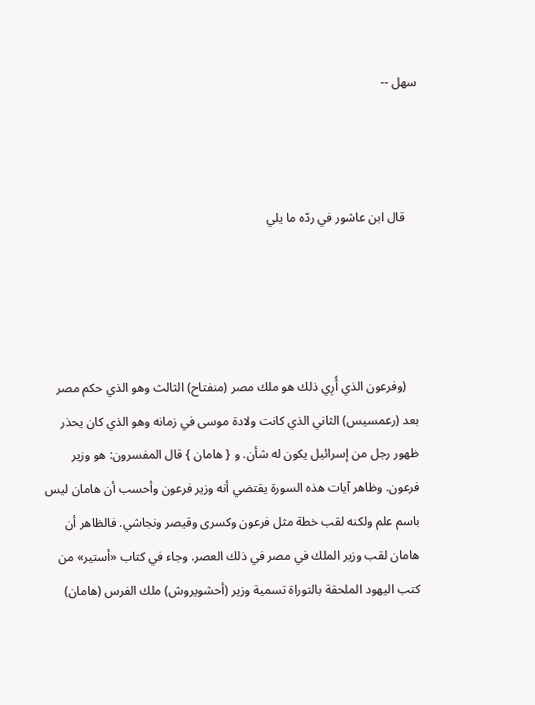سهل --



    قال ابن عاشور في ردّه ما يلي




    (وفرعون الذي أُرِي ذلك هو ملك مصر (منفتاح) الثالث وهو الذي حكم مصر بعد (رعمسيس) الثاني الذي كانت ولادة موسى في زمانه وهو الذي كان يحذر ظهور رجل من إسرائيل يكون له شأن. و { هامان } قال المفسرون: هو وزير فرعون. وظاهر آيات هذه السورة يقتضي أنه وزير فرعون وأحسب أن هامان ليس باسم علم ولكنه لقب خطة مثل فرعون وكسرى وقيصر ونجاشي. فالظاهر أن هامان لقب وزير الملك في مصر في ذلك العصر. وجاء في كتاب «أستير» من كتب اليهود الملحقة بالتوراة تسمية وزير (أحشويروش) ملك الفرس (هامان)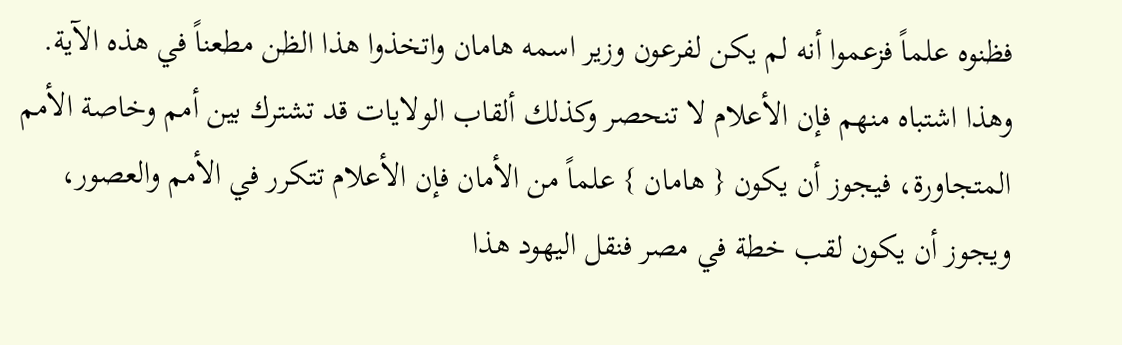فظنوه علماً فزعموا أنه لم يكن لفرعون وزير اسمه هامان واتخذوا هذا الظن مطعناً في هذه الآية. وهذا اشتباه منهم فإن الأعلام لا تنحصر وكذلك ألقاب الولايات قد تشترك بين أمم وخاصة الأمم المتجاورة، فيجوز أن يكون { هامان } علماً من الأمان فإن الأعلام تتكرر في الأمم والعصور، ويجوز أن يكون لقب خطة في مصر فنقل اليهود هذا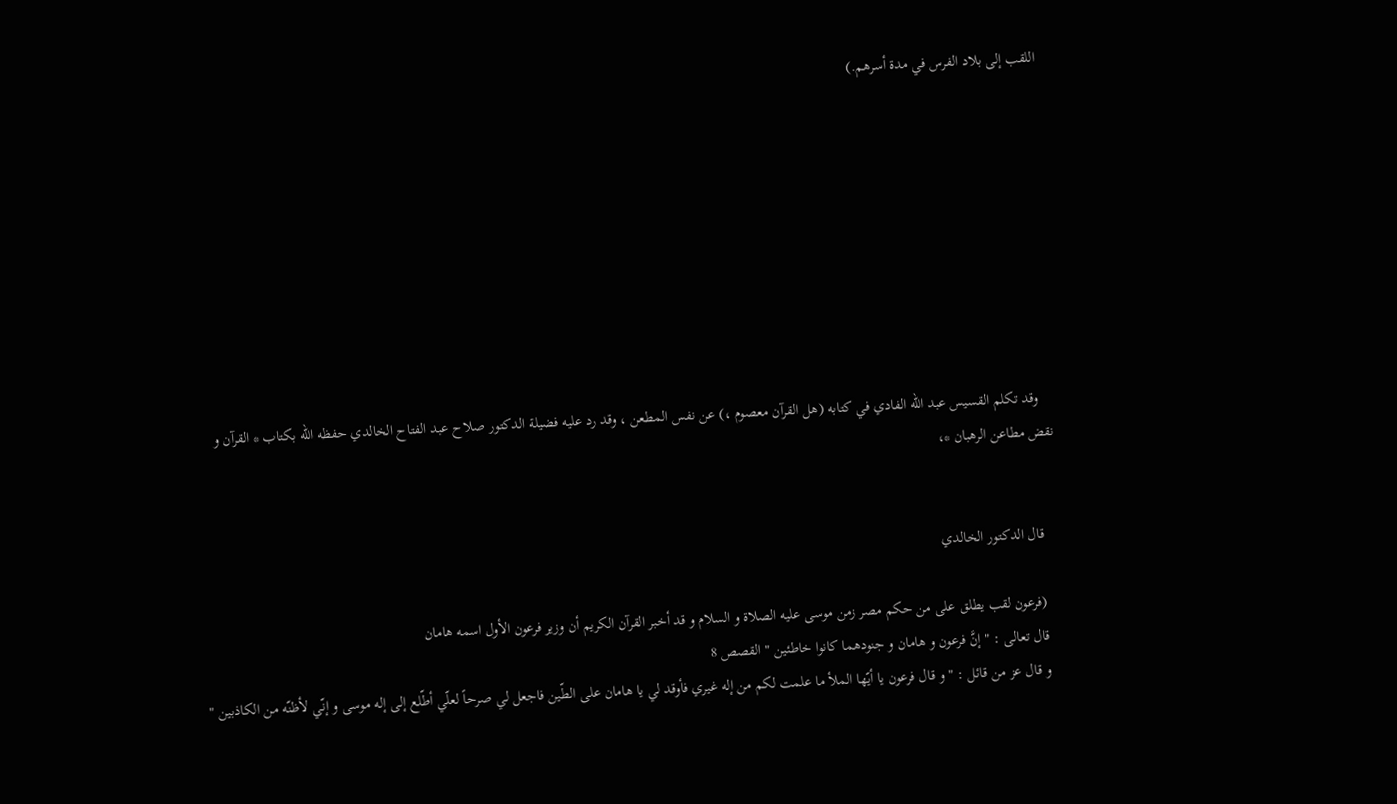اللقب إلى بلاد الفرس في مدة أسرهم.)









    وقد تكلم القسيس عبد الله الفادي في كتابه (هل القرآن معصوم ،) عن نفس المطعن ، وقد رد عليه فضيلة الدكتور صلاح عبد الفتاح الخالدي حفظه الله بكتاب * القرآن و نقض مطاعن الرهبان *،


    قال الدكتور الخالدي

    (فرعون لقب يطلق على من حكم مصر زمن موسى عليه الصلاة و السلام و قد أخبر القرآن الكريم أن وزير فرعون الأول اسمه هامان
    قال تعالى : " إنَّ فرعون و هامان و جنودهما كانوا خاطئين " القصص 8
    و قال عز من قائل : " و قال فرعون يا أيّها الملأ ما علمت لكم من إله غيري فأوقد لي يا هامان على الطّين فاجعل لي صرحاً لعلّي أطّلع إلى إله موسى و إنّي لأظنّه من الكاذبين "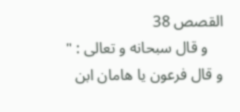القصص 38
    و قال سبحانه و تعالى : " و قال فرعون يا هامان ابن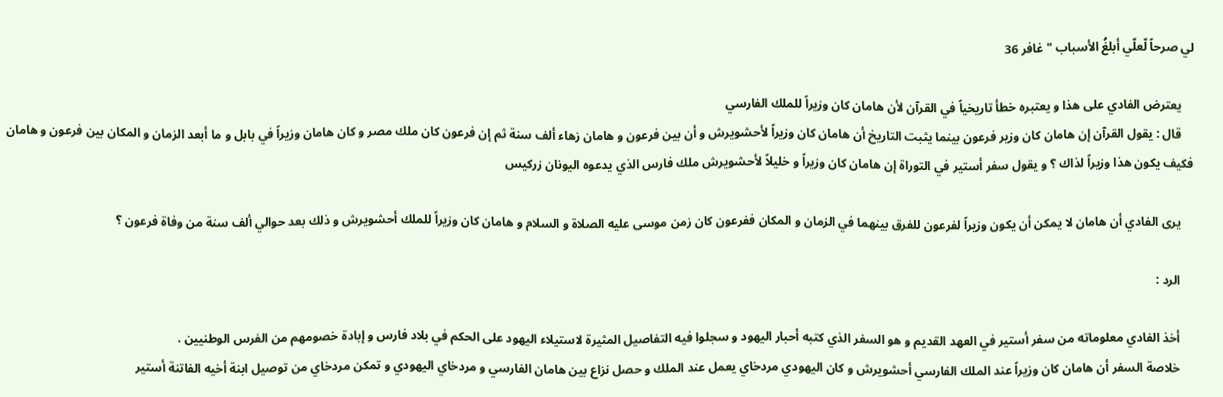لي صرحاً لّعلّي أبلغُ الأسباب " غافر 36

    يعترض الفادي على هذا و يعتبره خطأ تاريخياً في القرآن لأن هامان كان وزيراً للملك الفارسي
    قال : يقول القرآن إن هامان كان وزير فرعون بينما يثبت التاريخ أن هامان كان وزيراً لأحشويرش و أن بين فرعون و هامان زهاء ألف سنة ثم إن فرعون كان ملك مصر و كان هامان وزيراً في بابل و ما أبعد الزمان و المكان بين فرعون و هامان فكيف يكون هذا وزيراً لذاك ؟ و يقول سفر أستير في التوراة إن هامان كان وزيراً و خليلاً لأحشويرش ملك فارس الذي يدعوه اليونان زركيس

    يرى الفادي أن هامان لا يمكن أن يكون وزيراً لفرعون للفرق بينهما في الزمان و المكان ففرعون كان زمن موسى عليه الصلاة و السلام و هامان كان وزيراً للملك أحشويرش و ذلك بعد حوالي ألف سنة من وفاة فرعون ؟

    الرد :

    أخذ الفادي معلوماته من سفر أستير في العهد القديم و هو السفر الذي كتبه أحبار اليهود و سجلوا فيه التفاصيل المثيرة لاستيلاء اليهود على الحكم في بلاد فارس و إبادة خصومهم من الفرس الوطنيين .
    خلاصة السفر أن هامان كان وزيراً عند الملك الفارسي أحشويرش و كان اليهودي مردخاي يعمل عند الملك و حصل نزاع بين هامان الفارسي و مردخاي اليهودي و تمكن مردخاي من توصيل ابنة أخيه الفاتنة أستير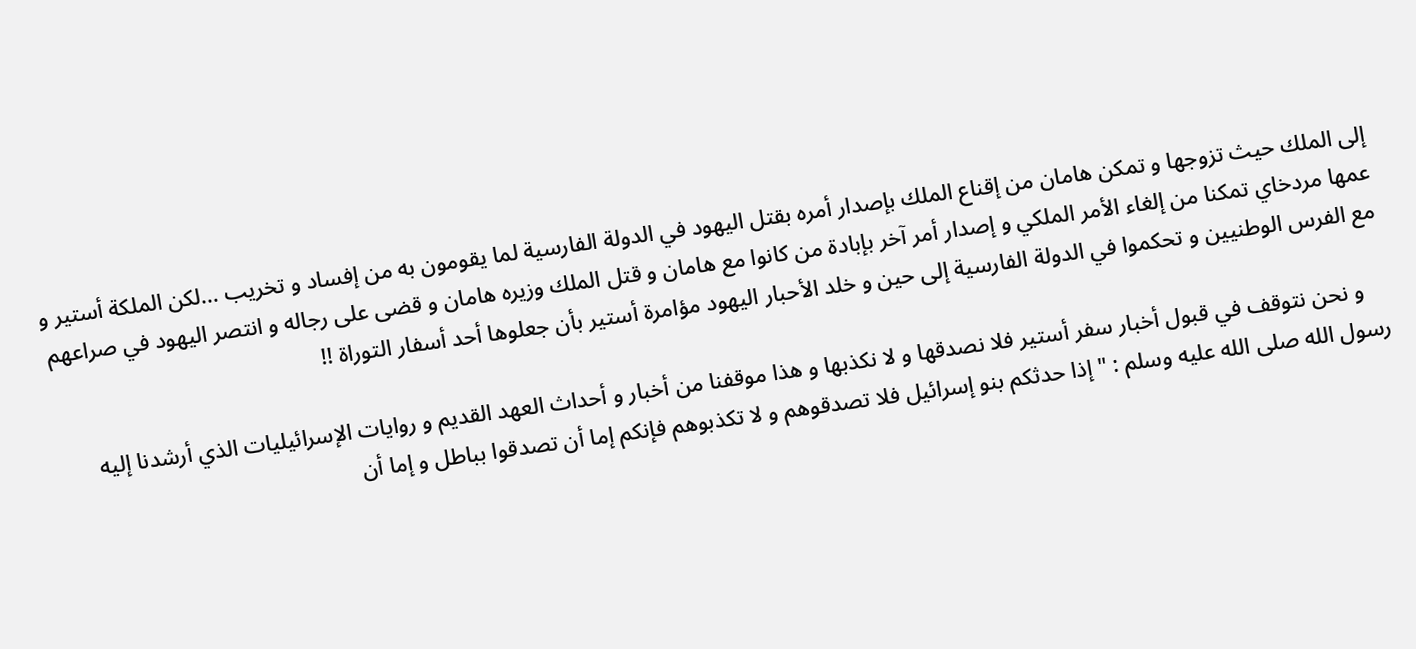إلى الملك حيث تزوجها و تمكن هامان من إقناع الملك بإصدار أمره بقتل اليهود في الدولة الفارسية لما يقومون به من إفساد و تخريب ...لكن الملكة أستير و عمها مردخاي تمكنا من إلغاء الأمر الملكي و إصدار أمر آخر بإبادة من كانوا مع هامان و قتل الملك وزيره هامان و قضى على رجاله و انتصر اليهود في صراعهم مع الفرس الوطنيين و تحكموا في الدولة الفارسية إلى حين و خلد الأحبار اليهود مؤامرة أستير بأن جعلوها أحد أسفار التوراة !!

    و نحن نتوقف في قبول أخبار سفر أستير فلا نصدقها و لا نكذبها و هذا موقفنا من أخبار و أحداث العهد القديم و روايات الإسرائيليات الذي أرشدنا إليه رسول الله صلى الله عليه وسلم : " إذا حدثكم بنو إسرائيل فلا تصدقوهم و لا تكذبوهم فإنكم إما أن تصدقوا بباطل و إما أن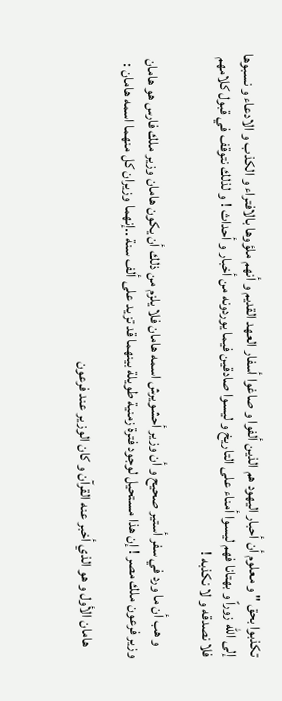تكذبوا بحق " و معلوم أن أحبار اليهود هم الذين ألفوا و صاغوا أسفار العهد القديم و أنهم ملؤوها بالافتراء و الكذب و الادعاء و نسبوها إلى الله زوراً و بهتانا فهم ليسوا أمناء على التاريخ و ليسوا صادقين فيما يوردونه من أخبار و أحداث ! و لذلك نتوقف في قبول كلامهم فلا نصدقه و لا نكذبه !

    و هب أن ما ورد في سفر أستير صحيح و أن وزير أحشويرش اسمه هامان فلا يلزم من ذلك أن يكون هامان وزير ملك فارس هو هامان وزير فرعون ملك مصر ! إن هذا مستحيل لوجود فترة زمنية طويلة بينهما قد تزيد على ألف سنة ..إنهما وزيران كل منهما اسمه هامان :

    هامان الأول و هو الذي أخبر عنه القرآن و كان الوزير عند فرعون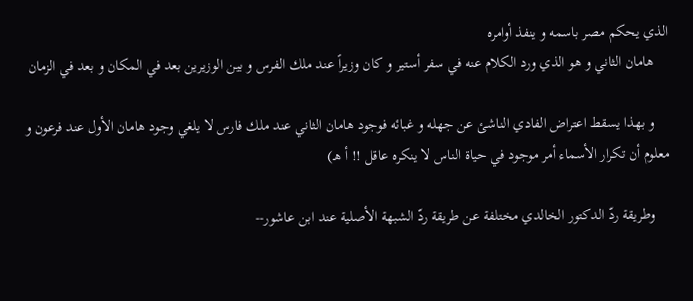الذي يحكم مصر باسمه و ينفذ أوامره
    هامان الثاني و هو الذي ورد الكلام عنه في سفر أستير و كان وزيراً عند ملك الفرس و بين الوزيرين بعد في المكان و بعد في الزمان

    و بهذا يسقط اعتراض الفادي الناشئ عن جهله و غبائه فوجود هامان الثاني عند ملك فارس لا يلغي وجود هامان الأول عند فرعون و معلوم أن تكرار الأسماء أمر موجود في حياة الناس لا ينكره عاقل !! أ هـ)

    وطريقة ردّ الدكتور الخالدي مختلفة عن طريقة ردّ الشبهة الأصلية عند ابن عاشور--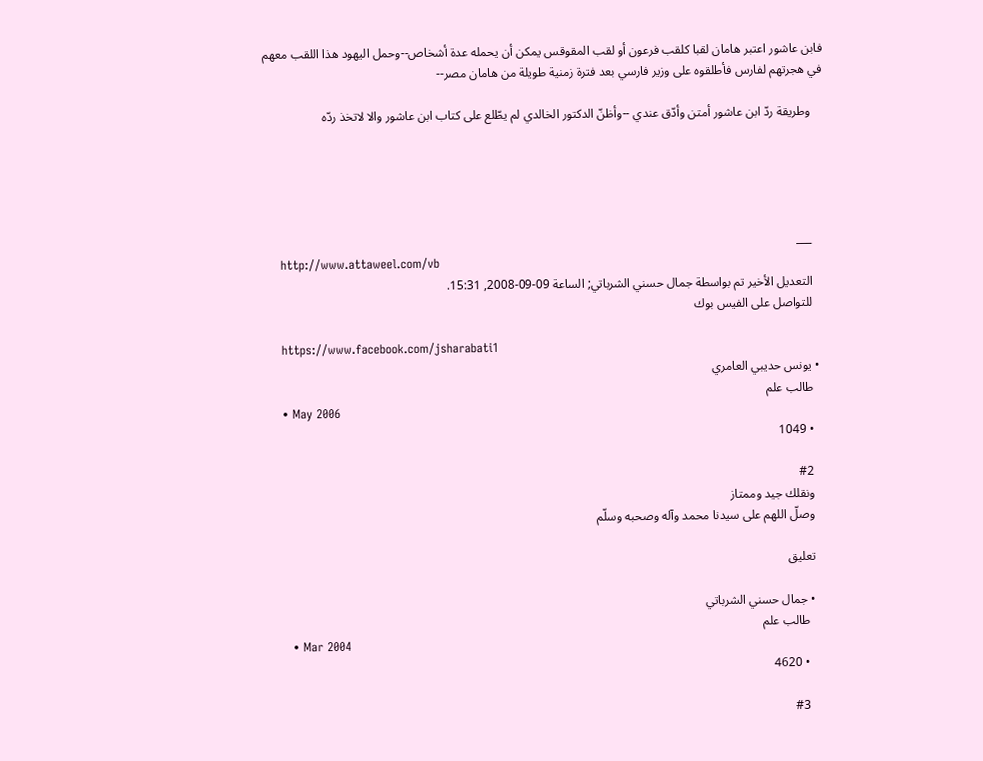فابن عاشور اعتبر هامان لقبا كلقب فرعون أو لقب المقوقس يمكن أن يحمله عدة أشخاص--وحمل اليهود هذا اللقب معهم في هجرتهم لفارس فأطلقوه على وزير فارسي بعد فترة زمنية طويلة من هامان مصر--

    وطريقة ردّ ابن عاشور أمتن وأدّق عندي --وأظنّ الدكتور الخالدي لم يطّلع على كتاب ابن عاشور والا لاتخذ ردّه





    ___
    http://www.attaweel.com/vb
    التعديل الأخير تم بواسطة جمال حسني الشرباتي; الساعة 09-09-2008, 15:31.
    للتواصل على الفيس بوك

    https://www.facebook.com/jsharabati1
  • يونس حديبي العامري
    طالب علم
    • May 2006
    • 1049

    #2
    ونقلك جيد وممتاز
    وصلّ اللهم على سيدنا محمد وآله وصحبه وسلّم

    تعليق

    • جمال حسني الشرباتي
      طالب علم
      • Mar 2004
      • 4620

      #3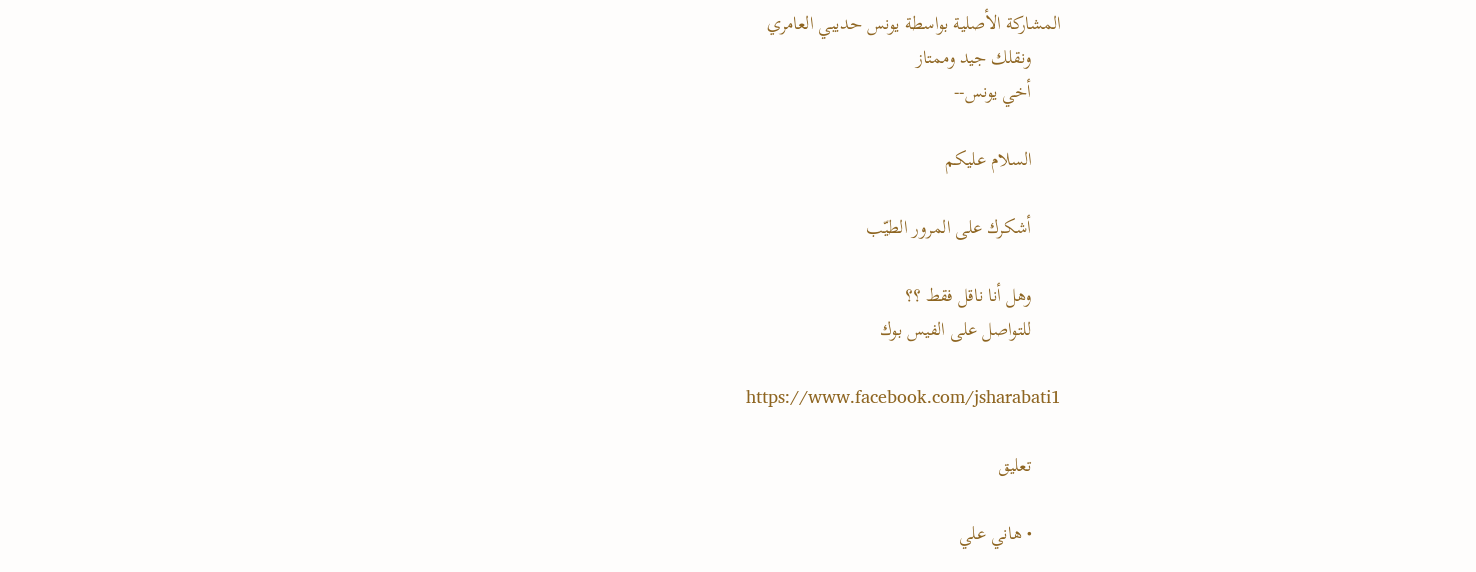المشاركة الأصلية بواسطة يونس حديبي العامري
      ونقلك جيد وممتاز
      أخي يونس--

      السلام عليكم

      أشكرك على المرور الطيّب

      وهل أنا ناقل فقط ؟؟
      للتواصل على الفيس بوك

      https://www.facebook.com/jsharabati1

      تعليق

      • هاني علي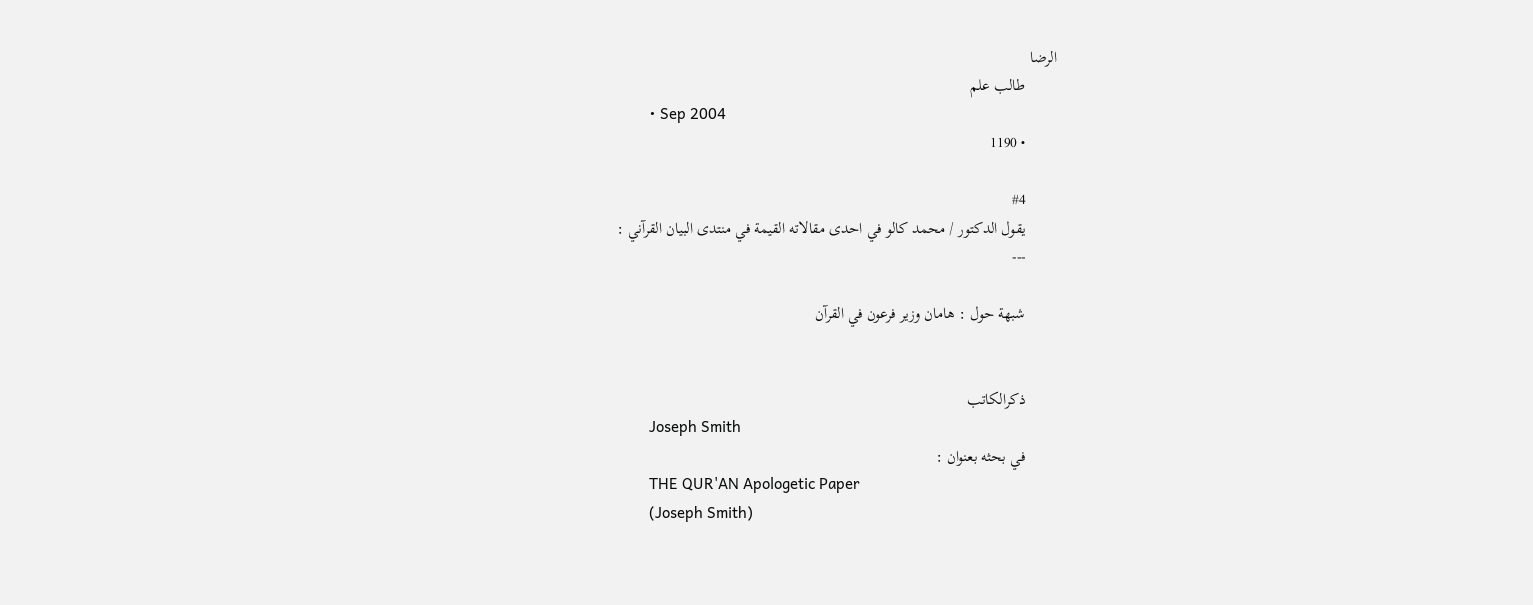الرضا
        طالب علم
        • Sep 2004
        • 1190

        #4
        يقول الدكتور / محمد كالو في احدى مقالاته القيمة في منتدى البيان القرآني :
        ---

        شبهة حول : هامان وزير فرعون في القرآن


        ذكرالكاتب
        Joseph Smith
        في بحثه بعنوان :
        THE QUR'AN Apologetic Paper
        (Joseph Smith)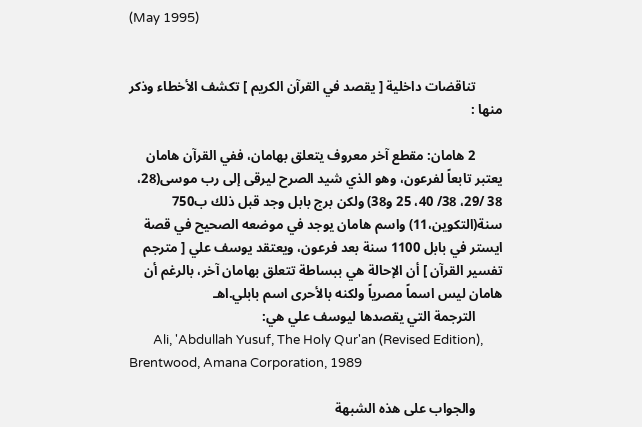(May 1995)


        تناقضات داخلية [ يقصد في القرآن الكريم ] تكشف الأخطاء وذكر منها :

        2 هامان: مقطع آخر معروف يتعلق بهامان، ففي القرآن هامان يعتبر تابعاً لفرعون، وهو الذي شيد الصرح ليرقى إلى رب موسى(28، 38 /29، 38/ 40، 25 و38) ولكن برج بابل وجد قبل ذلك ب750 سنة(التكوين،11) واسم هامان يوجد في موضعه الصحيح في قصة ايستر في بابل 1100 سنة بعد فرعون، ويعتقد يوسف علي [ مترجم تفسير القرآن ] أن الإحالة هي ببساطة تتعلق بهامان آخر، بالرغم أن هامان ليس اسماً مصرياً ولكنه بالأحرى اسم بابلي.اهـ
        الترجمة التي يقصدها ليوسف علي هي:
        Ali, 'Abdullah Yusuf, The Holy Qur'an (Revised Edition), Brentwood, Amana Corporation, 1989

        والجواب على هذه الشبهة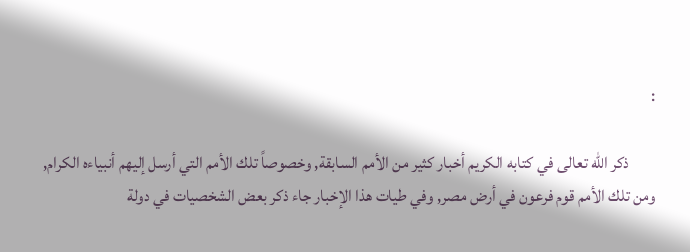:

        ذكر الله تعالى في كتابه الكريم أخبار كثير من الأمم السابقة, وخصوصاً تلك الأمم التي أرسل إليهم أنبياءه الكرام, ومن تلك الأمم قوم فرعون في أرض مصر, وفي طيات هذا الإخبار جاء ذكر بعض الشخصيات في دولة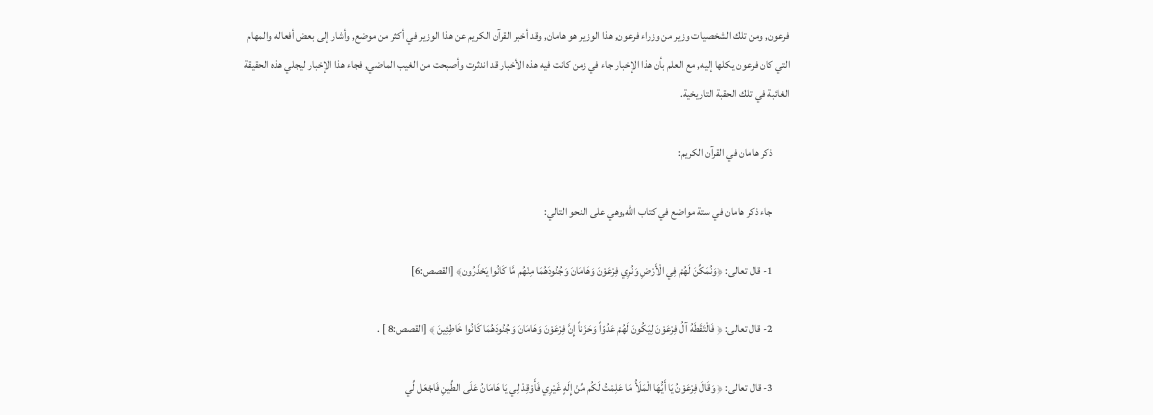فرعون, ومن تلك الشخصيات وزير من وزراء فرعون, هذا الوزير هو هامان, وقد أخبر القرآن الكريم عن هذا الوزير في أكثر من موضع, وأشار إلى بعض أفعاله والمهام التي كان فرعون يكلها إليه, مع العلم بأن هذا الإخبار جاء في زمن كانت فيه هذه الأخبار قد اندثرت وأصبحت من الغيب الماضي, فجاء هذا الإخبار ليجلي هذه الحقيقة الغائبة في تلك الحقبة التاريخية.

        ذكر هامان في القرآن الكريم:

        جاء ذكر هامان في ستة مواضع في كتاب الله,وهي على النحو التالي:

        1- قال تعالى: ﴿وَنُمَكِّنَ لَهُمْ فِي الْأَرْضِ وَنُرِي فِرْعَوْنَ وَهَامَانَ وَجُنُودَهُمَا مِنْهُم مَّا كَانُوا يَحْذَرُون﴾ [القصص:6]

        2- قال تعالى: ﴿ فَالْتَقَطَهُ آلُ فِرْعَوْنَ لِيَكُونَ لَهُمْ عَدُوّاً وَحَزَناً إِنَّ فِرْعَوْنَ وَهَامَانَ وَجُنُودَهُمَا كَانُوا خَاطِئِينَ ﴾ [القصص:8 ] .

        3- قال تعالى: ﴿ وَقَالَ فِرْعَوْنُ يَا أَيُّهَا الْمَلَأُ مَا عَلِمْتُ لَكُم مِّنْ إِلَهٍ غَيْرِي فَأَوْقِدْ لِي يَا هَامَانُ عَلَى الطِّينِ فَاجْعَل لِّي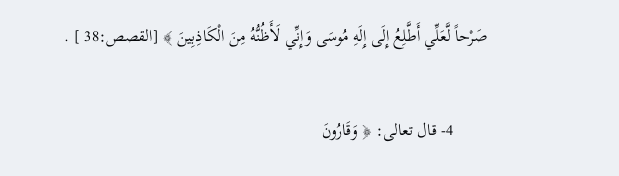صَرْحاً لَّعَلِّي أَطَّلِعُ إِلَى إِلَهِ مُوسَى وَإِنِّي لَأَظُنُّهُ مِنَ الْكَاذِبِينَ ﴾ [القصص:38 ] .

        4- قال تعالى: ﴿ وَقَارُونَ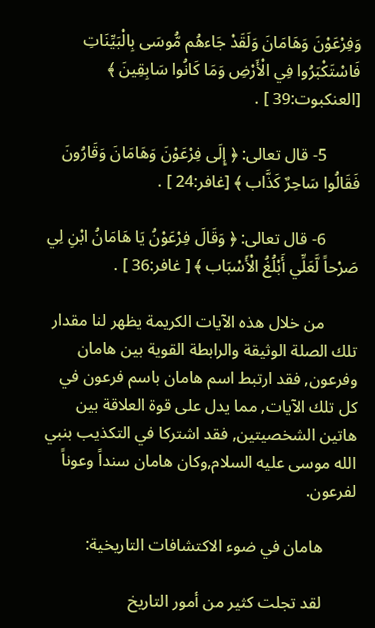وَفِرْعَوْنَ وَهَامَانَ وَلَقَدْ جَاءهُم مُّوسَى بِالْبَيِّنَاتِ فَاسْتَكْبَرُوا فِي الْأَرْضِ وَمَا كَانُوا سَابِقِينَ ﴾ [العنكبوت:39 ] .

        5- قال تعالى: ﴿ إِلَى فِرْعَوْنَ وَهَامَانَ وَقَارُونَ فَقَالُوا سَاحِرٌ كَذَّاب ﴾ [غافر:24 ] .

        6- قال تعالى: ﴿ وَقَالَ فِرْعَوْنُ يَا هَامَانُ ابْنِ لِي صَرْحاً لَّعَلِّي أَبْلُغُ الْأَسْبَاب ﴾ [ غافر:36 ] .

        من خلال هذه الآيات الكريمة يظهر لنا مقدار تلك الصلة الوثيقة والرابطة القوية بين هامان وفرعون, فقد ارتبط اسم هامان باسم فرعون في كل تلك الآيات, مما يدل على قوة العلاقة بين هاتين الشخصيتين, فقد اشتركا في التكذيب بنبي الله موسى عليه السلام,وكان هامان سنداً وعوناً لفرعون.

        هامان في ضوء الاكتشافات التاريخية:

        لقد تجلت كثير من أمور التاريخ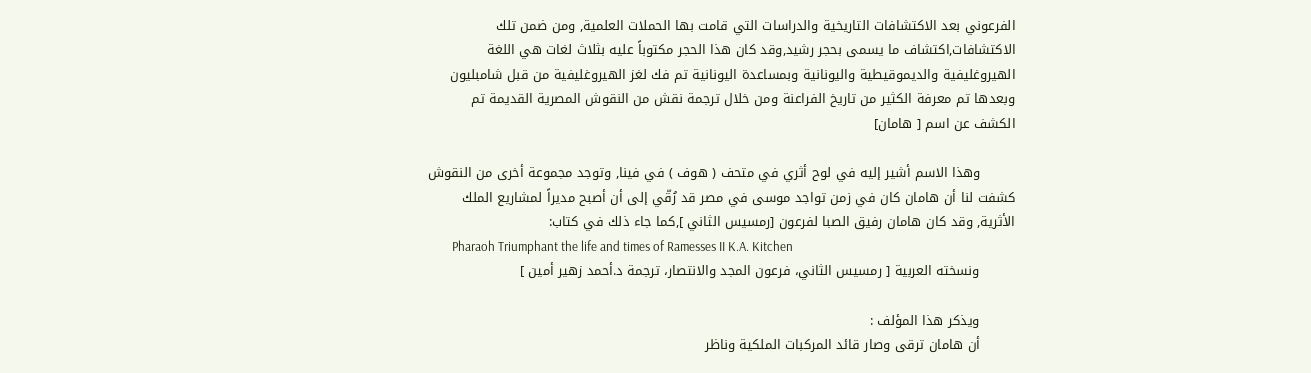الفرعوني بعد الاكتشافات التاريخية والدراسات التي قامت بها الحملات العلمية, ومن ضمن تلك الاكتشافات,اكتشاف ما يسمى بحجر رشيد,وقد كان هذا الحجر مكتوباً عليه بثلاث لغات هي اللغة الهيروغليفية والديموقيطية واليونانية وبمساعدة اليونانية تم فك لغز الهيروغليفية من قبل شامبليون وبعدها تم معرفة الكثير من تاريخ الفراعنة ومن خلال ترجمة نقش من النقوش المصرية القديمة تم الكشف عن اسم [ هامان]

        وهذا الاسم أشير إليه في لوح أثري في متحف ( هوف ) في فينا, وتوجد مجموعة أخرى من النقوش كشفت لنا أن هامان كان في زمن تواجد موسى في مصر قد رُقّي إلى أن أصبح مديراً لمشاريع الملك الأثرية, وقد كان هامان رفيق الصبا لفرعون [رمسيس الثاني ],كما جاء ذلك في كتاب:
        Pharaoh Triumphant the life and times of Ramesses II K.A. Kitchen
        ونسخته العربية [ رمسيس الثاني، فرعون المجد والانتصار، ترجمة د.أحمد زهير أمين ]

        ويذكر هذا المؤلف :
        أن هامان ترقى وصار قائد المركبات الملكية وناظر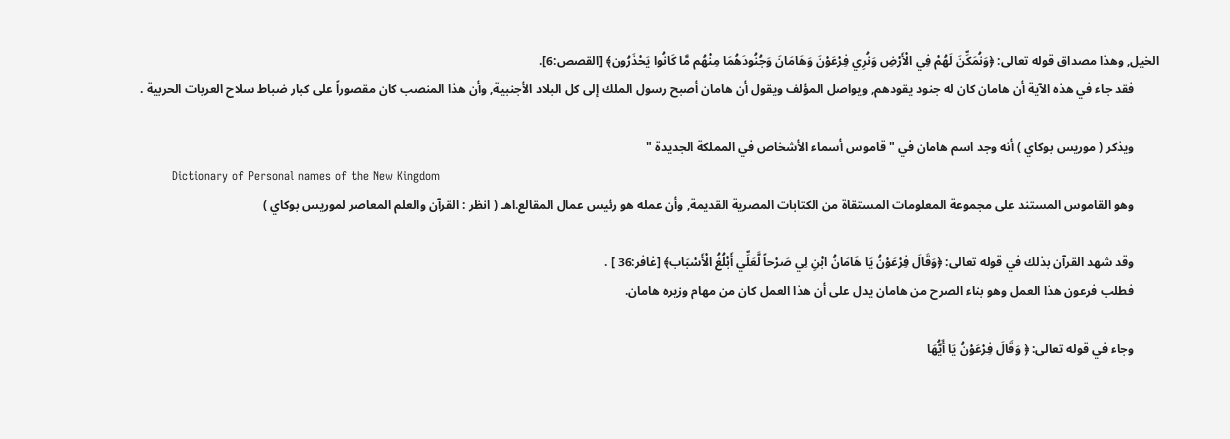الخيل, وهذا مصداق قوله تعالى: ﴿وَنُمَكِّنَ لَهُمْ فِي الْأَرْضِ وَنُرِي فِرْعَوْنَ وَهَامَانَ وَجُنُودَهُمَا مِنْهُم مَّا كَانُوا يَحْذَرُون﴾ [القصص:6].
        فقد جاء في هذه الآية أن هامان كان له جنود يقودهم, ويواصل المؤلف ويقول أن هامان أصبح رسول الملك إلى كل البلاد الأجنبية, وأن هذا المنصب كان مقصوراً على كبار ضباط سلاح العربات الحربية .

        ويذكر ( موريس بوكاي ) أنه وجد اسم هامان في " قاموس أسماء الأشخاص في المملكة الجديدة "
        Dictionary of Personal names of the New Kingdom
        وهو القاموس المستند على مجموعة المعلومات المستقاة من الكتابات المصرية القديمة, وأن عمله هو رئيس عمال المقالع.اهـ ( انظر : القرآن والعلم المعاصر لموريس بوكاي )

        وقد شهد القرآن بذلك في قوله تعالى: ﴿وَقَالَ فِرْعَوْنُ يَا هَامَانُ ابْنِ لِي صَرْحاً لَّعَلِّي أَبْلُغُ الْأَسْبَاب﴾ [غافر:36 ] .
        فطلب فرعون هذا العمل وهو بناء الصرح من هامان يدل على أن هذا العمل كان من مهام وزيره هامان.

        وجاء في قوله تعالى: ﴿ وَقَالَ فِرْعَوْنُ يَا أَيُّهَا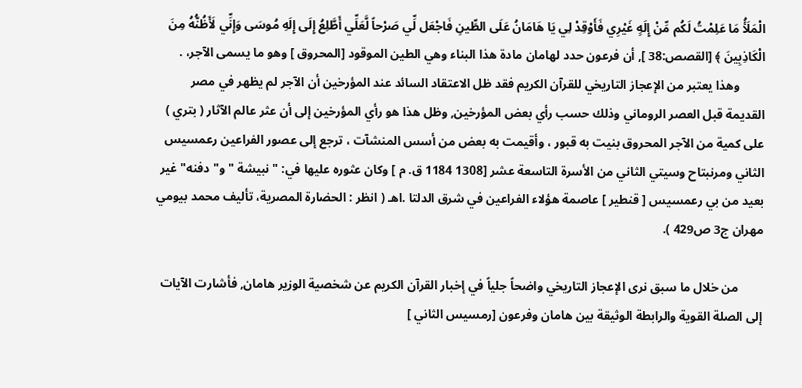الْمَلَأُ مَا عَلِمْتُ لَكُم مِّنْ إِلَهٍ غَيْرِي فَأَوْقِدْ لِي يَا هَامَانُ عَلَى الطِّينِ فَاجْعَل لِّي صَرْحاً لَّعَلِّي أَطَّلِعُ إِلَى إِلَهِ مُوسَى وَإِنِّي لَأَظُنُّهُ مِنَ الْكَاذِبِينَ ﴾ [القصص:38 ], أن فرعون حدد لهامان مادة هذا البناء وهي الطين الموقود [المحروق ] وهو ما يسمى الآجر، .
        وهذا يعتبر من الإعجاز التاريخي للقرآن الكريم فقد ظل الاعتقاد السائد عند المؤرخين أن الآجر لم يظهر في مصر القديمة قبل العصر الروماني وذلك حسب رأي بعض المؤرخين, وظل هذا هو رأي المؤرخين إلى أن عثر عالم الآثار ( بتري ) على كمية من الآجر المحروق بنيت به قبور ، وأقيمت به بعض من أسس المنشآت ، ترجع إلى عصور الفراعين رعمسيس الثاني ومرنبتاح وسيتي الثاني من الأسرة التاسعة عشر [1308 1184 ق. م ] وكان عثوره عليها في: "نبيشة " و" دفنه" غير بعيد من بي رعمسيس [ قنطير ] عاصمة هؤلاء الفراعين في شرق الدلتا .اهـ ( انظر : الحضارة المصرية، تأليف محمد بيومي مهران ج3 ص429 ).

        من خلال ما سبق نرى الإعجاز التاريخي واضحاً جلياً في إخبار القرآن الكريم عن شخصية الوزير هامان, فأشارت الآيات إلى الصلة القوية والرابطة الوثيقة بين هامان وفرعون [رمسيس الثاني ]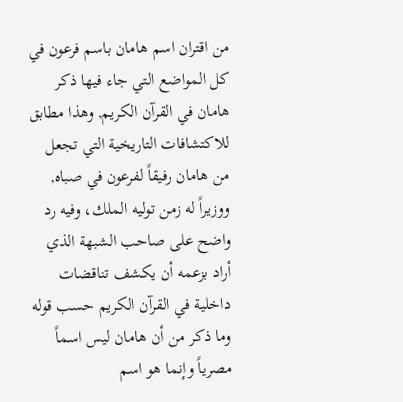من اقتران اسم هامان باسم فرعون في كل المواضع التي جاء فيها ذكر هامان في القرآن الكريم, وهذا مطابق للاكتشافات التاريخية التي تجعل من هامان رفيقاً لفرعون في صباه, ووزيراً له زمن توليه الملك، وفيه رد واضح على صاحب الشبهة الذي أراد بزعمه أن يكشف تناقضات داخلية في القرآن الكريم حسب قوله وما ذكر من أن هامان ليس اسماً مصرياً وإنما هو اسم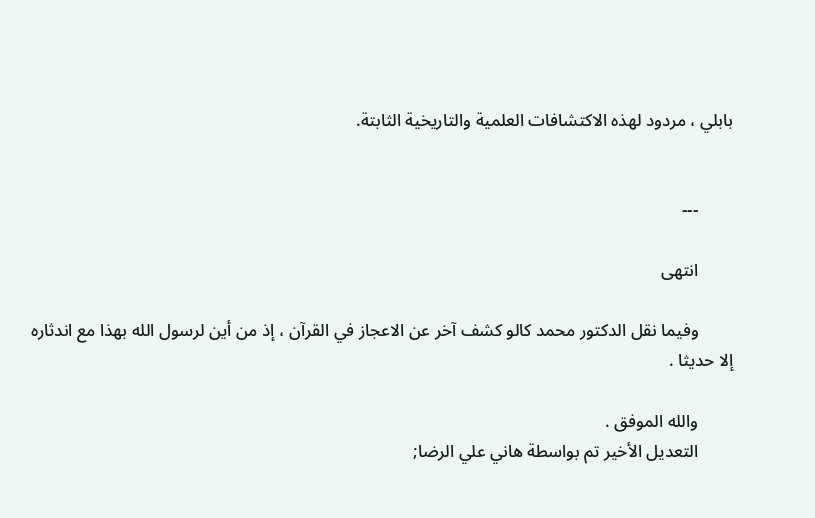بابلي ، مردود لهذه الاكتشافات العلمية والتاريخية الثابتة.


        ---

        انتهى

        وفيما نقل الدكتور محمد كالو كشف آخر عن الاعجاز في القرآن ، إذ من أين لرسول الله بهذا مع اندثاره إلا حديثا .

        والله الموفق .
        التعديل الأخير تم بواسطة هاني علي الرضا;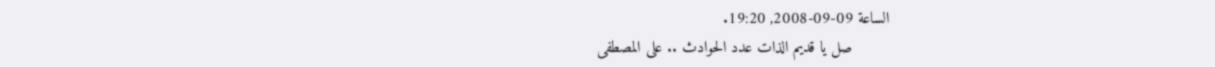الساعة 09-09-2008, 19:20.
        صل يا قديم الذات عدد الحوادث .. على المصطفى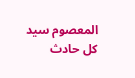المعصوم سيد كل حادث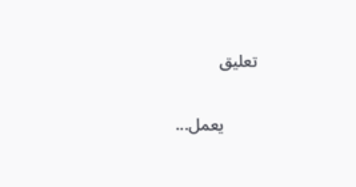تعليق

        يعمل...